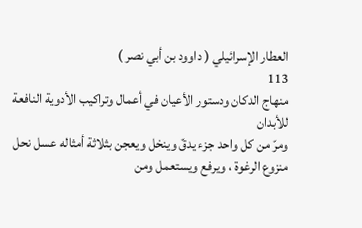العطار الإسرائيلي ( داوود بن أبي نصر )
113
منهاج الدكان ودستور الأعيان في أعمال وتراكيب الأدوية النافعة للأبدان
ومرّ من كل واحد جزء يدقّ وينخل ويعجن بثلاثة أمثاله عسل نحل منزوع الرغوة ، ويرفع ويستعمل ومن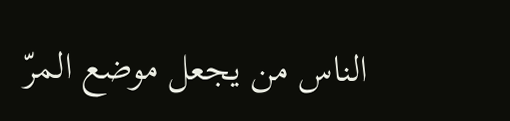الناس من يجعل موضع المرّ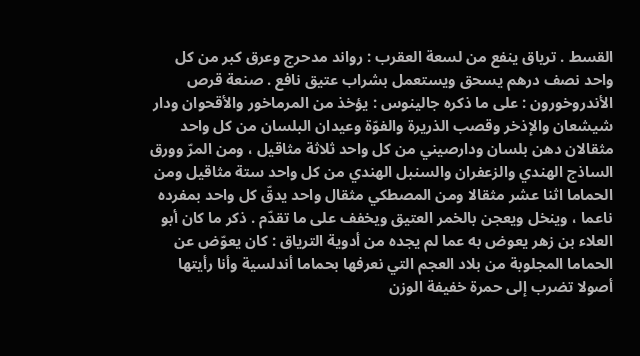القسط . ترياق ينفع من لسعة العقرب : رواند مدحرج وعرق كبر من كل واحد نصف درهم يسحق ويستعمل بشراب عتيق نافع . صنعة قرص الأندروخورون : على ما ذكره جالينوس : يؤخذ من المرماخور والأقحوان ودار شيشعان والإذخر وقصب الذريرة والفوّة وعيدان البلسان من كل واحد مثقالان دهن بلسان ودارصيني من كل واحد ثلاثة مثاقيل ، ومن المرّ وورق الساذج الهندي والزعفران والسنبل الهندي من كل واحد ستة مثاقيل ومن الحماما اثنا عشر مثقالا ومن المصطكي مثقال واحد يدقّ كل واحد بمفرده ناعما ، وينخل ويعجن بالخمر العتيق ويخفف على ما تقدّم . ذكر ما كان أبو العلاء بن زهر يعوض به عما لم يجده من أدوية الترياق : كان يعوّض عن الحماما المجلوبة من بلاد العجم التي نعرفها بحماما أندلسية وأنا رأيتها أصولا تضرب إلى حمرة خفيفة الوزن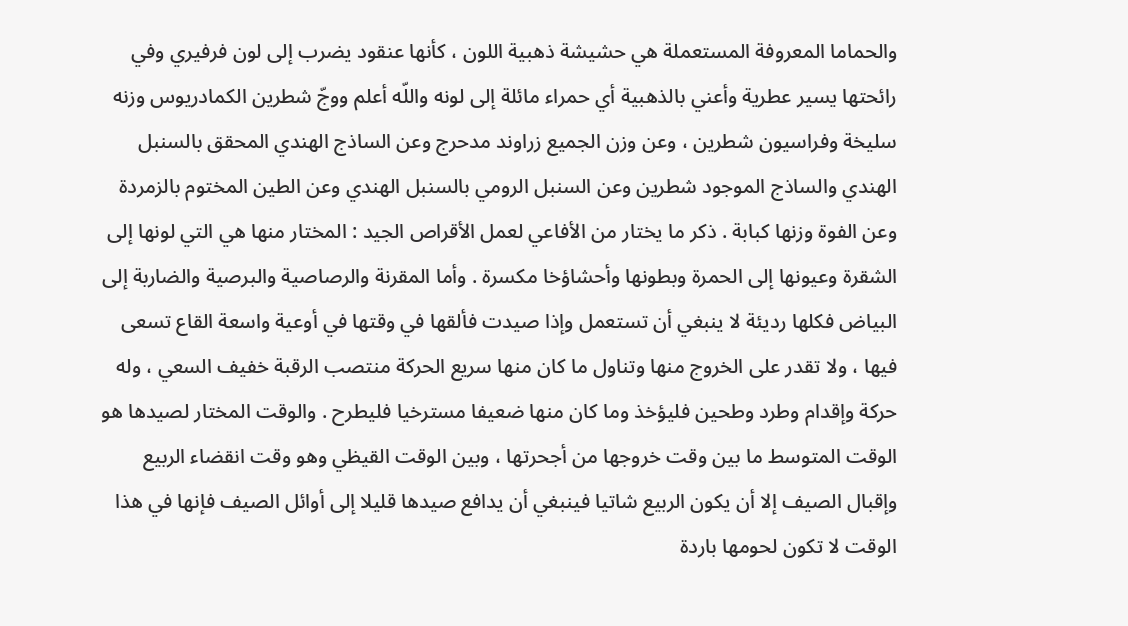والحماما المعروفة المستعملة هي حشيشة ذهبية اللون ، كأنها عنقود يضرب إلى لون فرفيري وفي رائحتها يسير عطرية وأعني بالذهبية أي حمراء مائلة إلى لونه واللّه أعلم ووجّ شطرين الكمادريوس وزنه سليخة وفراسيون شطرين ، وعن وزن الجميع زراوند مدحرج وعن الساذج الهندي المحقق بالسنبل الهندي والساذج الموجود شطرين وعن السنبل الرومي بالسنبل الهندي وعن الطين المختوم بالزمردة وعن الفوة وزنها كبابة . ذكر ما يختار من الأفاعي لعمل الأقراص الجيد : المختار منها هي التي لونها إلى الشقرة وعيونها إلى الحمرة وبطونها وأحشاؤخا مكسرة . وأما المقرنة والرصاصية والبرصية والضاربة إلى البياض فكلها رديئة لا ينبغي أن تستعمل وإذا صيدت فألقها في وقتها في أوعية واسعة القاع تسعى فيها ، ولا تقدر على الخروج منها وتناول ما كان منها سريع الحركة منتصب الرقبة خفيف السعي ، وله حركة وإقدام وطرد وطحين فليؤخذ وما كان منها ضعيفا مسترخيا فليطرح . والوقت المختار لصيدها هو الوقت المتوسط ما بين وقت خروجها من أجحرتها ، وبين الوقت القيظي وهو وقت انقضاء الربيع وإقبال الصيف إلا أن يكون الربيع شاتيا فينبغي أن يدافع صيدها قليلا إلى أوائل الصيف فإنها في هذا الوقت لا تكون لحومها باردة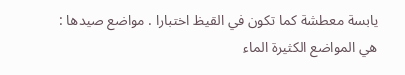يابسة معطشة كما تكون في القيظ اختبارا . مواضع صيدها : هي المواضع الكثيرة الماء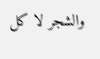والشجر لا كل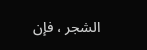الشجر ، فإن